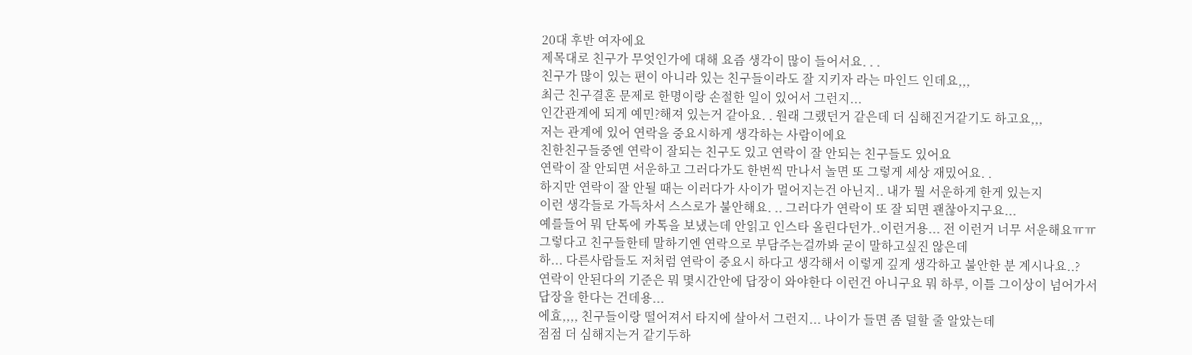20대 후반 여자에요
제목대로 친구가 무엇인가에 대해 요즘 생각이 많이 들어서요. . .
친구가 많이 있는 편이 아니라 있는 친구들이라도 잘 지키자 라는 마인드 인데요,,,
최근 친구결혼 문제로 한명이랑 손절한 일이 있어서 그런지...
인간관계에 되게 예민?해져 있는거 같아요. . 원래 그랬던거 같은데 더 심해진거같기도 하고요,,,
저는 관계에 있어 연락을 중요시하게 생각하는 사람이에요
친한친구들중엔 연락이 잘되는 친구도 있고 연락이 잘 안되는 친구들도 있어요
연락이 잘 안되면 서운하고 그러다가도 한번씩 만나서 놀면 또 그렇게 세상 재밌어요. .
하지만 연락이 잘 안될 때는 이러다가 사이가 멀어지는건 아닌지.. 내가 뭘 서운하게 한게 있는지
이런 생각들로 가득차서 스스로가 불안해요. .. 그러다가 연락이 또 잘 되면 괜찮아지구요...
예를들어 뭐 단톡에 카톡을 보냈는데 안읽고 인스타 올린다던가..이런거용... 전 이런거 너무 서운해요ㅠㅠ
그렇다고 친구들한테 말하기엔 연락으로 부담주는걸까봐 굳이 말하고싶진 않은데
하... 다른사람들도 저처럼 연락이 중요시 하다고 생각해서 이렇게 깊게 생각하고 불안한 분 계시나요..?
연락이 안된다의 기준은 뭐 몇시간안에 답장이 와야한다 이런건 아니구요 뭐 하루, 이틀 그이상이 넘어가서
답장을 한다는 건데용...
에효,,,, 친구들이랑 떨어져서 타지에 살아서 그런지... 나이가 들면 좀 덜할 줄 알았는데
점점 더 심해지는거 같기두하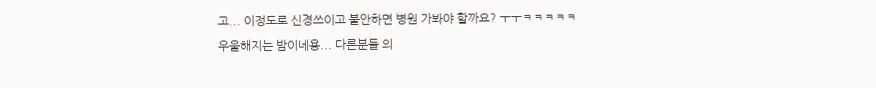고... 이정도로 신경쓰이고 불안하면 병원 가봐야 할까요? ㅜㅜㅋㅋㅋㅋㅋ
우울해지는 밤이네용... 다른분들 의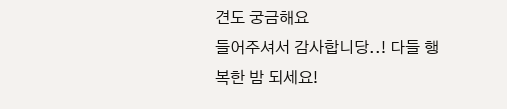견도 궁금해요
들어주셔서 감사합니당..! 다들 행복한 밤 되세요!